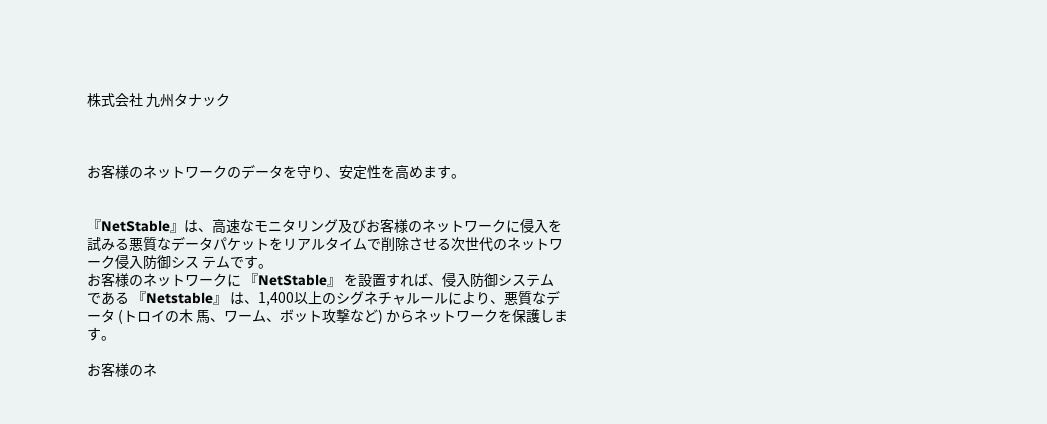株式会社 九州タナック



お客様のネットワークのデータを守り、安定性を高めます。


『NetStable』は、高速なモニタリング及びお客様のネットワークに侵入を試みる悪質なデータパケットをリアルタイムで削除させる次世代のネットワーク侵入防御シス テムです。
お客様のネットワークに 『NetStable』 を設置すれば、侵入防御システム である 『Netstable』 は、1,400以上のシグネチャルールにより、悪質なデータ (トロイの木 馬、ワーム、ボット攻撃など) からネットワークを保護します。

お客様のネ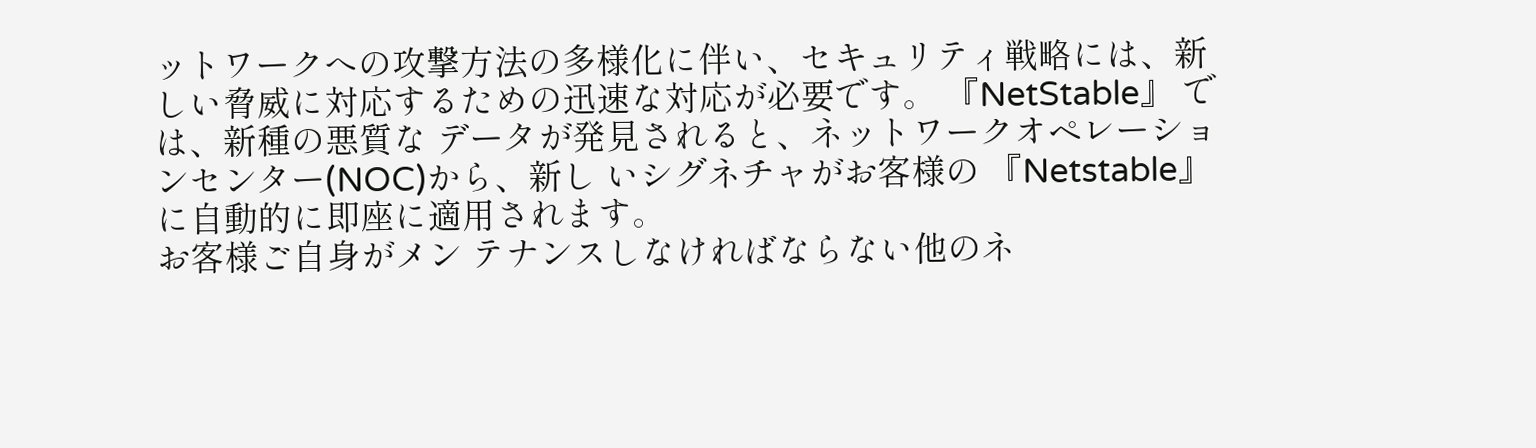ットワークへの攻撃方法の多様化に伴い、セキュリティ戦略には、新しい脅威に対応するための迅速な対応が必要です。 『NetStable』 では、新種の悪質な データが発見されると、ネットワークオペレーションセンター(NOC)から、新し いシグネチャがお客様の 『Netstable』 に自動的に即座に適用されます。
お客様ご自身がメン テナンスしなければならない他のネ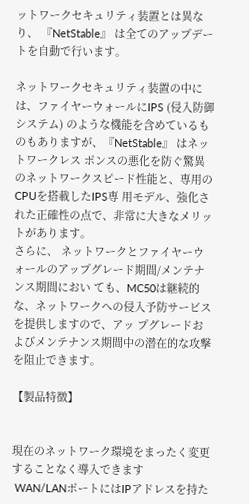ットワークセキュリティ装置とは異なり、 『NetStable』 は全てのアップデートを自動で行います。

ネットワークセキュリティ装置の中には、ファイヤーウォールにIPS (侵入防御システム) のような機能を含めているものもありますが、『NetStable』 はネットワークレス ポンスの悪化を防ぐ驚異のネットワークスピード性能と、専用のCPUを搭載したIPS専 用モデル、強化された正確性の点で、非常に大きなメリットがあります。
さらに、 ネットワークとファイヤーウォールのアップグレード期間/メンテナンス期間におい ても、MC50は継続的な、ネットワークへの侵入予防サービスを提供しますので、アッ プグレードおよびメンテナンス期間中の潜在的な攻撃を阻止できます。

【製品特徴】


現在のネットワーク環境をまったく変更することなく導入できます
 WAN/LANポートにはIPアドレスを持た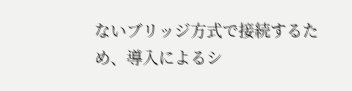ないブリッジ方式で接続するため、導入によるシ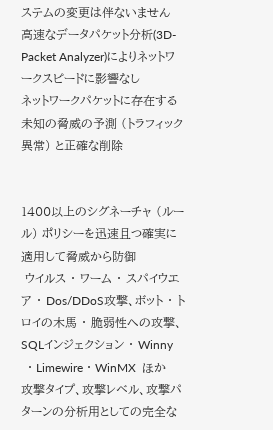ステムの変更は伴ないません
高速なデータパケット分析(3D-Packet Analyzer)によりネットワークスピードに影響なし
ネットワークパケットに存在する未知の脅威の予測 (トラフィック異常) と正確な削除


1400以上のシグネーチャ (ルール) ポリシーを迅速且つ確実に適用して脅威から防御
 ウイルス ・ ワーム ・ スパイウエア ・ Dos/DDoS攻撃、ボット ・ トロイの木馬 ・ 脆弱性への攻撃、SQLインジェクション ・ Winny
  ・ Limewire ・ WinMX  ほか
攻撃タイプ、攻撃レベル、攻撃パターンの分析用としての完全な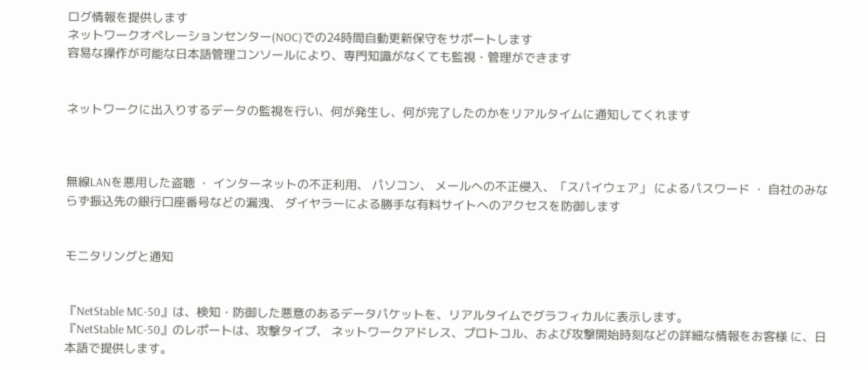ログ情報を提供します
ネットワークオペレーションセンター(NOC)での24時間自動更新保守をサポートします
容易な操作が可能な日本語管理コンソールにより、専門知識がなくても監視・管理ができます


ネットワークに出入りするデータの監視を行い、何が発生し、何が完了したのかをリアルタイムに通知してくれます



無線LANを悪用した盗聴 ・ インターネットの不正利用、 パソコン、 メールへの不正侵入、「スパイウェア」 によるパスワード ・ 自社のみならず振込先の銀行口座番号などの漏洩、 ダイヤラーによる勝手な有料サイトへのアクセスを防御します


モニタリングと通知


『NetStable MC-50』は、検知・防御した悪意のあるデータパケットを、リアルタイムでグラフィカルに表示します。
『NetStable MC-50』のレポートは、攻撃タイプ、 ネットワークアドレス、プロトコル、および攻撃開始時刻などの詳細な情報をお客様 に、日本語で提供します。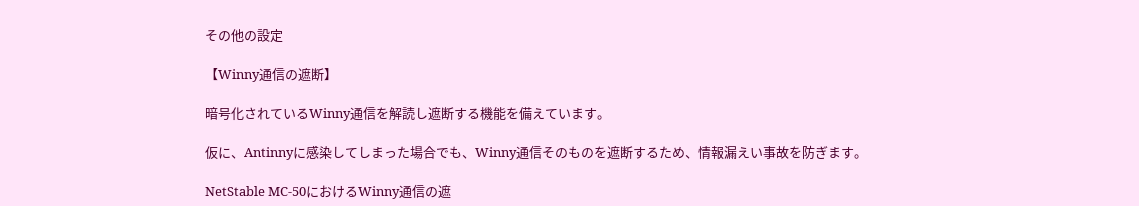その他の設定

【Winny通信の遮断】

暗号化されているWinny通信を解読し遮断する機能を備えています。

仮に、Antinnyに感染してしまった場合でも、Winny通信そのものを遮断するため、情報漏えい事故を防ぎます。

NetStable MC-50におけるWinny通信の遮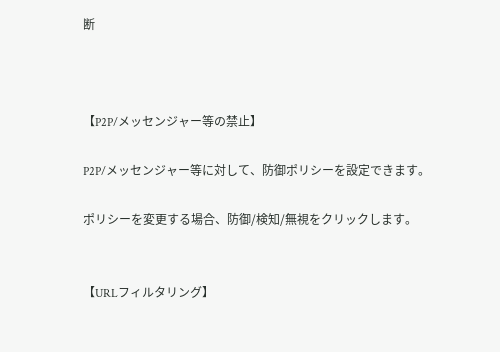断



【P2P/メッセンジャー等の禁止】

P2P/メッセンジャー等に対して、防御ポリシーを設定できます。

ポリシーを変更する場合、防御/検知/無視をクリックします。


【URLフィルタリング】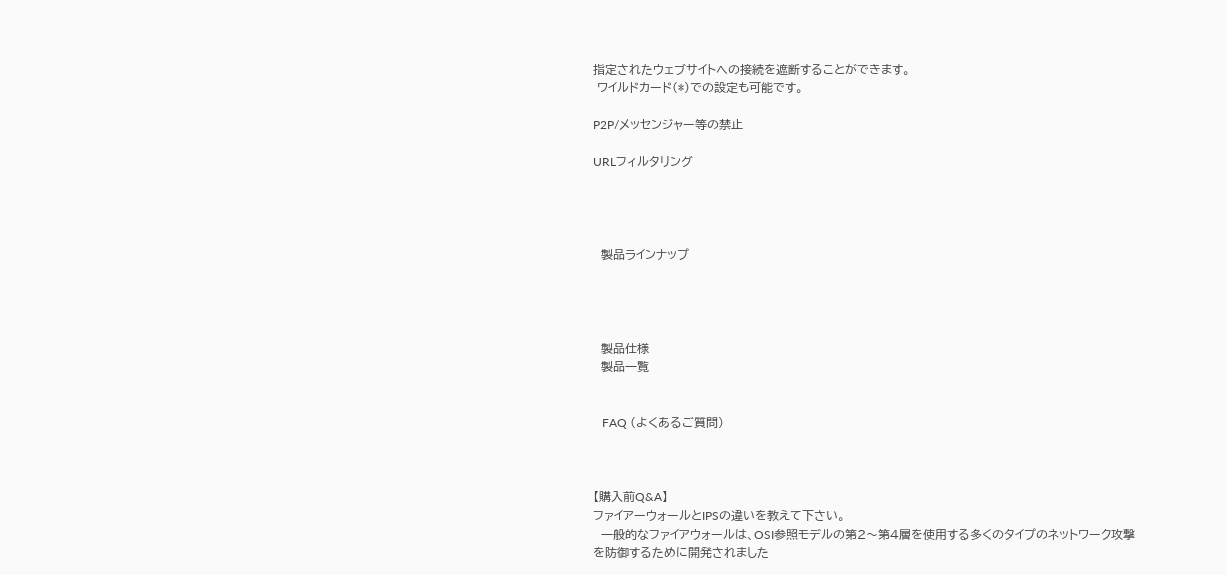指定されたウェブサイトへの接続を遮断することができます。
 ワイルドカード(*)での設定も可能です。

P2P/メッセンジャー等の禁止

URLフィルタリング




  製品ラインナップ




  製品仕様
  製品一覧


   FAQ (よくあるご質問)



【購入前Q&A】
ファイアーウォールとIPSの違いを教えて下さい。
  一般的なファイアウォールは、OSI参照モデルの第2〜第4層を使用する多くのタイプのネットワーク攻撃を防御するために開発されました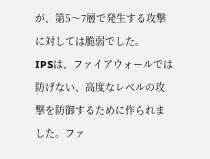が、第5〜7層で発生する攻撃に対しては脆弱でした。
IPSは、ファイアウォールでは防げない、高度なレベルの攻撃を防御するために作られました。ファ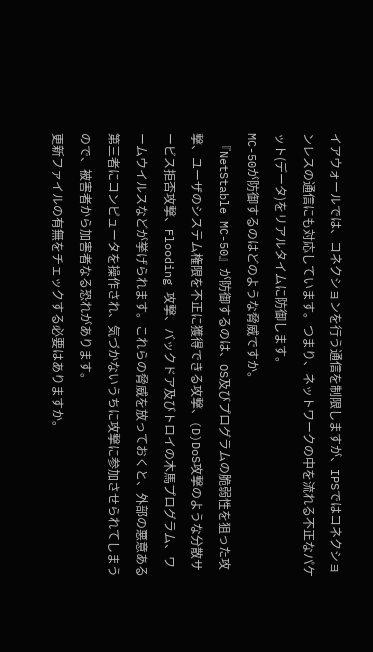イアウォールでは、コネクションを行う通信を制限しますが、IPSではコネクションレスの通信にも対応しています。つまり、ネットワークの中を流れる不正なパケット(データ)をリアルタイムに防御します。
MC-50が防御するのはどのような脅威ですか。
  『NetStable MC-50』が防御するのは、OS及びプログラムの脆弱性を狙った攻撃、ユーザのシステム権限を不正に獲得できる攻撃、(D)DoS攻撃のような分散サービス拒否攻撃、Flooding 攻撃、バックドア及びトロイの木馬プログラム、ワームウイルスなどが挙げられます。これらの脅威を放っておくと、外部の悪意ある第三者にコンピュータを操作され、気づかないうちに攻撃に参加させられてしまうので、被害者から加害者なる恐れがあります。
更新ファイルの有無をチェックする必要はありますか。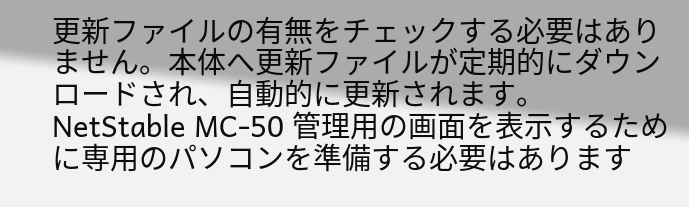更新ファイルの有無をチェックする必要はありません。本体へ更新ファイルが定期的にダウンロードされ、自動的に更新されます。
NetStable MC-50 管理用の画面を表示するために専用のパソコンを準備する必要はあります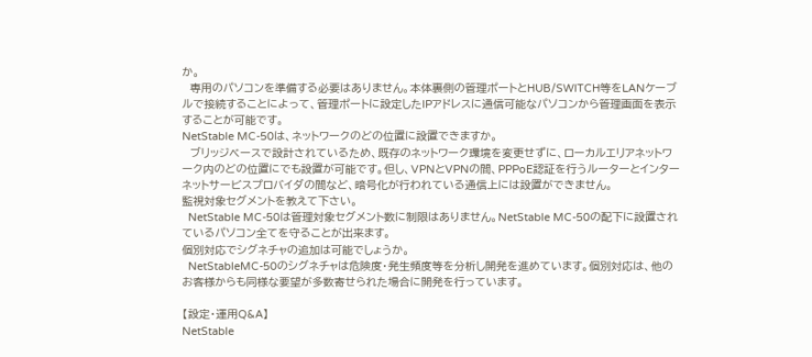か。
  専用のパソコンを準備する必要はありません。本体裏側の管理ポートとHUB/SWITCH等をLANケーブルで接続することによって、管理ポートに設定したIPアドレスに通信可能なパソコンから管理画面を表示することが可能です。
NetStable MC-50は、ネットワークのどの位置に設置できますか。
  ブリッジベースで設計されているため、既存のネットワーク環境を変更せずに、ローカルエリアネットワーク内のどの位置にでも設置が可能です。但し、VPNとVPNの間、PPPoE認証を行うルーターとインターネットサービスプロバイダの間など、暗号化が行われている通信上には設置ができません。
監視対象セグメントを教えて下さい。
  NetStable MC-50は管理対象セグメント数に制限はありません。NetStable MC-50の配下に設置されているパソコン全てを守ることが出来ます。
個別対応でシグネチャの追加は可能でしょうか。
  NetStableMC-50のシグネチャは危険度・発生頻度等を分析し開発を進めています。個別対応は、他のお客様からも同様な要望が多数寄せられた場合に開発を行っています。

【設定・運用Q&A】
NetStable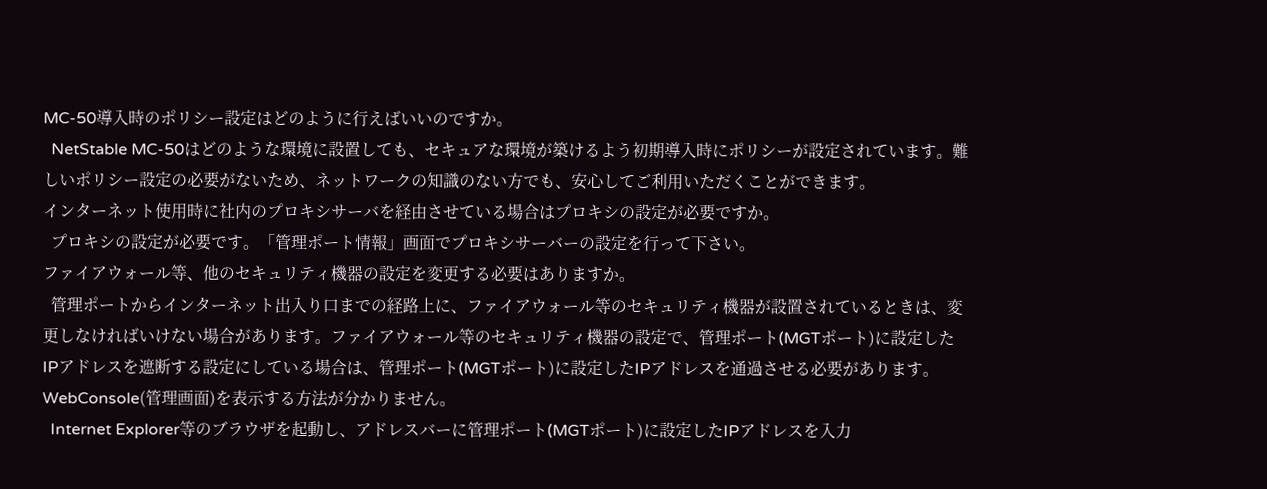MC-50導入時のポリシー設定はどのように行えばいいのですか。
  NetStable MC-50はどのような環境に設置しても、セキュアな環境が築けるよう初期導入時にポリシーが設定されています。難しいポリシー設定の必要がないため、ネットワークの知識のない方でも、安心してご利用いただくことができます。
インターネット使用時に社内のプロキシサーバを経由させている場合はプロキシの設定が必要ですか。
  プロキシの設定が必要です。「管理ポート情報」画面でプロキシサーバーの設定を行って下さい。
ファイアウォール等、他のセキュリティ機器の設定を変更する必要はありますか。
  管理ポートからインターネット出入り口までの経路上に、ファイアウォール等のセキュリティ機器が設置されているときは、変更しなければいけない場合があります。ファイアウォール等のセキュリティ機器の設定で、管理ポート(MGTポート)に設定したIPアドレスを遮断する設定にしている場合は、管理ポート(MGTポート)に設定したIPアドレスを通過させる必要があります。
WebConsole(管理画面)を表示する方法が分かりません。
  Internet Explorer等のブラウザを起動し、アドレスバーに管理ポート(MGTポート)に設定したIPアドレスを入力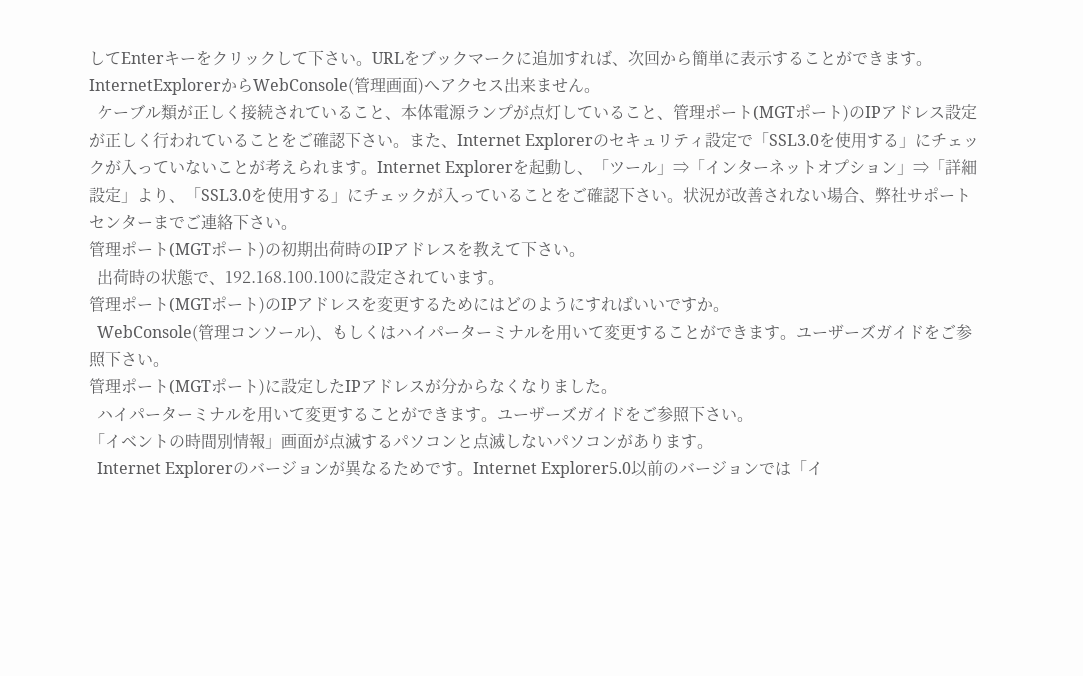してEnterキーをクリックして下さい。URLをブックマークに追加すれば、次回から簡単に表示することができます。
InternetExplorerからWebConsole(管理画面)へアクセス出来ません。
  ケーブル類が正しく接続されていること、本体電源ランプが点灯していること、管理ポート(MGTポート)のIPアドレス設定が正しく行われていることをご確認下さい。また、Internet Explorerのセキュリティ設定で「SSL3.0を使用する」にチェックが入っていないことが考えられます。Internet Explorerを起動し、「ツール」⇒「インターネットオプション」⇒「詳細設定」より、「SSL3.0を使用する」にチェックが入っていることをご確認下さい。状況が改善されない場合、弊社サポートセンターまでご連絡下さい。
管理ポート(MGTポート)の初期出荷時のIPアドレスを教えて下さい。
  出荷時の状態で、192.168.100.100に設定されています。
管理ポート(MGTポート)のIPアドレスを変更するためにはどのようにすればいいですか。
  WebConsole(管理コンソール)、もしくはハイパーターミナルを用いて変更することができます。ユーザーズガイドをご参照下さい。
管理ポート(MGTポート)に設定したIPアドレスが分からなくなりました。
  ハイパーターミナルを用いて変更することができます。ユーザーズガイドをご参照下さい。
「イベントの時間別情報」画面が点滅するパソコンと点滅しないパソコンがあります。
  Internet Explorerのバージョンが異なるためです。Internet Explorer5.0以前のバージョンでは「イ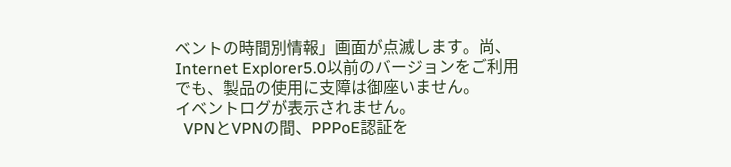ベントの時間別情報」画面が点滅します。尚、Internet Explorer5.0以前のバージョンをご利用でも、製品の使用に支障は御座いません。
イベントログが表示されません。
  VPNとVPNの間、PPPoE認証を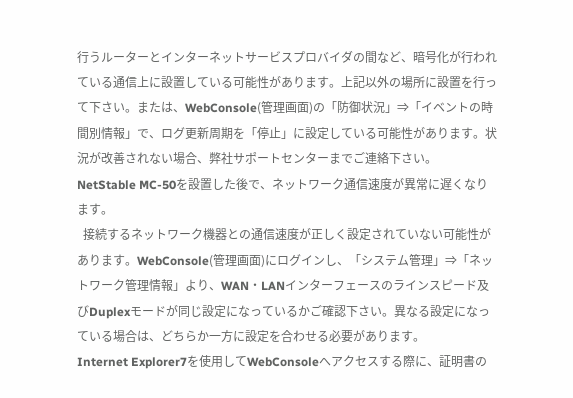行うルーターとインターネットサービスプロバイダの間など、暗号化が行われている通信上に設置している可能性があります。上記以外の場所に設置を行って下さい。または、WebConsole(管理画面)の「防御状況」⇒「イベントの時間別情報」で、ログ更新周期を「停止」に設定している可能性があります。状況が改善されない場合、弊社サポートセンターまでご連絡下さい。
NetStable MC-50を設置した後で、ネットワーク通信速度が異常に遅くなります。
  接続するネットワーク機器との通信速度が正しく設定されていない可能性があります。WebConsole(管理画面)にログインし、「システム管理」⇒「ネットワーク管理情報」より、WAN・LANインターフェースのラインスピード及びDuplexモードが同じ設定になっているかご確認下さい。異なる設定になっている場合は、どちらか一方に設定を合わせる必要があります。
Internet Explorer7を使用してWebConsoleへアクセスする際に、証明書の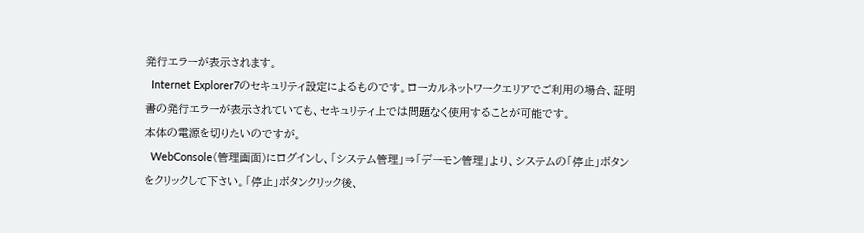発行エラーが表示されます。
  Internet Explorer7のセキュリティ設定によるものです。ローカルネットワークエリアでご利用の場合、証明書の発行エラーが表示されていても、セキュリティ上では問題なく使用することが可能です。
本体の電源を切りたいのですが。
  WebConsole(管理画面)にログインし、「システム管理」⇒「デーモン管理」より、システムの「停止」ボタンをクリックして下さい。「停止」ボタンクリック後、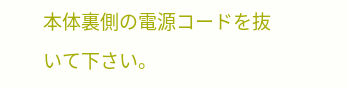本体裏側の電源コードを抜いて下さい。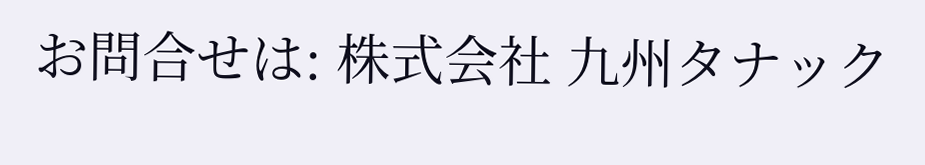お問合せは: 株式会社 九州タナック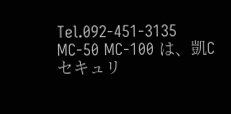Tel.092-451-3135             MC-50 MC-100 は、凱Cセキュリ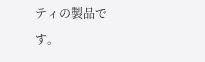ティの製品です。